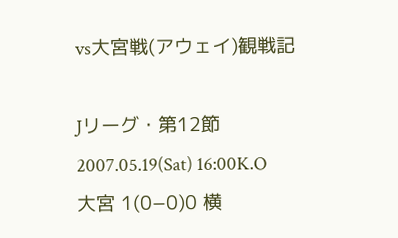vs大宮戦(アウェイ)観戦記

Jリーグ・第12節 2007.05.19(Sat) 16:00K.O
大宮 1(0−0)0 横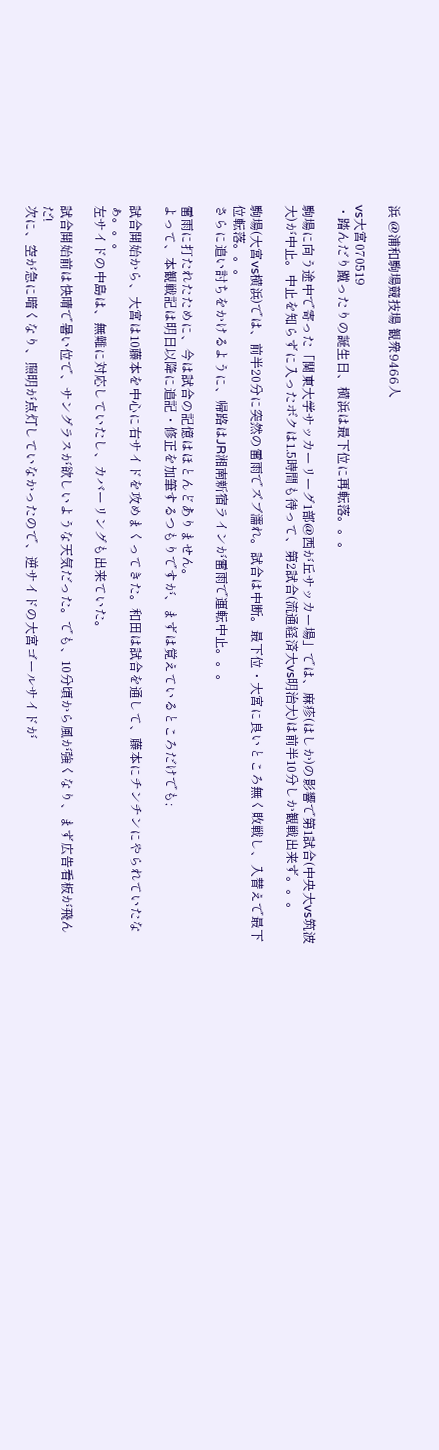浜 @浦和駒場競技場 観衆9466人

vs大宮070519
・踏んだり蹴ったりの誕生日、横浜は最下位に再転落。。。

駒場に向う途中で寄った「関東大学サッカーリーグ1部@西が丘サッカー場」では、麻疹(はしか)の影響で第1試合(中央大vs筑波大)が中止。中止を知らずに入ったボクは1.5時間も待って、第2試合(流通経済大vs明治大)は前半10分しか観戦出来ず。。。

駒場(大宮vs横浜)では、前半20分に突然の雷雨でズブ濡れ。試合は中断。最下位・大宮に良いところ無く敗戦し、入替えで最下位転落。。。
さらに追い討ちをかけるように、帰路はJR湘南新宿ラインが雷雨で運転中止。。。

雷雨に打たれたために、今は試合の記憶はほとんどありません。
よって、本観戦記は明日以降に追記・修正を加筆するつもりですが、まずは覚えているところだけでも;

試合開始から、大宮は10藤本を中心に右サイドを攻めまくってきた。和田は試合を通して、藤本にチンチンにやられていたなぁ。。。
左サイドの中島は、無難に対応していたし、カバーリングも出来ていた。

試合開始前は快晴で暑い位で、サングラスが欲しいような天気だった。でも、10分頃から風が強くなり、まず広告看板が飛んだ!
次に、空が急に暗くなり、照明が点灯していなかったので、逆サイドの大宮ゴールサイドが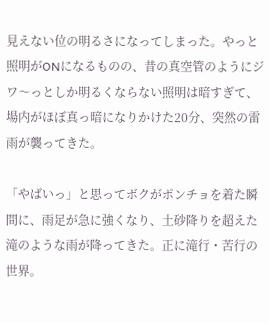見えない位の明るさになってしまった。やっと照明がONになるものの、昔の真空管のようにジワ〜っとしか明るくならない照明は暗すぎて、場内がほぼ真っ暗になりかけた20分、突然の雷雨が襲ってきた。

「やばいっ」と思ってボクがポンチョを着た瞬間に、雨足が急に強くなり、土砂降りを超えた滝のような雨が降ってきた。正に滝行・苦行の世界。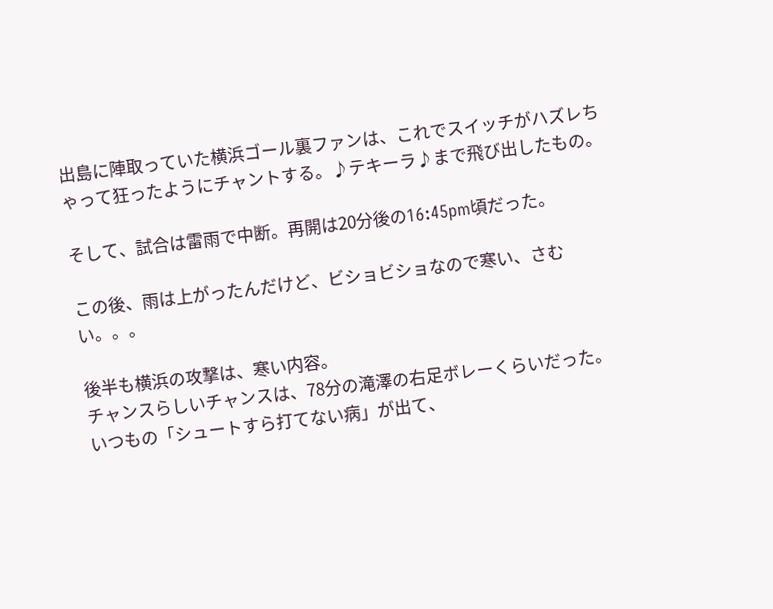出島に陣取っていた横浜ゴール裏ファンは、これでスイッチがハズレちゃって狂ったようにチャントする。♪テキーラ♪まで飛び出したもの。

そして、試合は雷雨で中断。再開は20分後の16:45pm頃だった。

この後、雨は上がったんだけど、ビショビショなので寒い、さむい。。。

後半も横浜の攻撃は、寒い内容。
チャンスらしいチャンスは、78分の滝澤の右足ボレーくらいだった。
いつもの「シュートすら打てない病」が出て、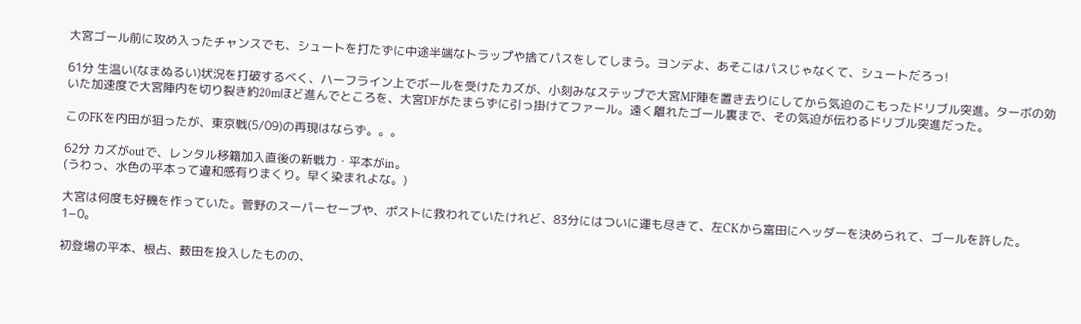大宮ゴール前に攻め入ったチャンスでも、シュートを打たずに中途半端なトラップや捨てパスをしてしまう。ヨンデよ、あそこはパスじゃなくて、シュートだろっ!

61分 生温い(なまぬるい)状況を打破するべく、ハーフライン上でボールを受けたカズが、小刻みなステップで大宮MF陣を置き去りにしてから気迫のこもったドリブル突進。ターボの効いた加速度で大宮陣内を切り裂き約20mほど進んでところを、大宮DFがたまらずに引っ掛けてファール。遠く離れたゴール裏まで、その気迫が伝わるドリブル突進だった。

このFKを内田が狙ったが、東京戦(5/09)の再現はならず。。。

62分 カズがoutで、レンタル移籍加入直後の新戦力・平本がin。
(うわっ、水色の平本って違和感有りまくり。早く染まれよな。)

大宮は何度も好機を作っていた。菅野のスーパーセーブや、ポストに救われていたけれど、83分にはついに運も尽きて、左CKから富田にヘッダーを決められて、ゴールを許した。1−0。

初登場の平本、根占、薮田を投入したものの、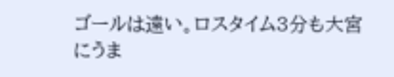ゴールは遠い。ロスタイム3分も大宮にうま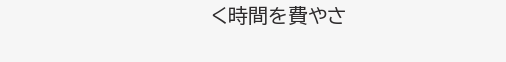く時間を費やさ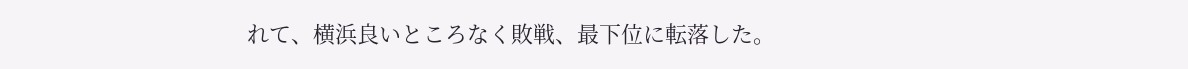れて、横浜良いところなく敗戦、最下位に転落した。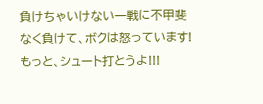負けちゃいけない一戦に不甲斐なく負けて、ボクは怒っています!
もっと、シュート打とうよ!!!